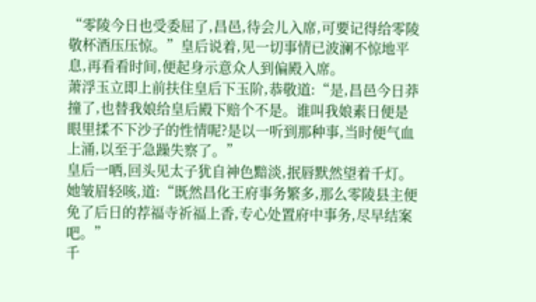“零陵今日也受委屈了,昌邑,待会儿入席,可要记得给零陵敬杯酒压压惊。”皇后说着,见一切事情已波澜不惊地平息,再看看时间,便起身示意众人到偏殿入席。
萧浮玉立即上前扶住皇后下玉阶,恭敬道:“是,昌邑今日莽撞了,也替我娘给皇后殿下赔个不是。谁叫我娘素日便是眼里揉不下沙子的性情呢?是以一听到那种事,当时便气血上涌,以至于急躁失察了。”
皇后一哂,回头见太子犹自神色黯淡,抿唇默然望着千灯。她皱眉轻咳,道:“既然昌化王府事务繁多,那么零陵县主便免了后日的荐福寺祈福上香,专心处置府中事务,尽早结案吧。”
千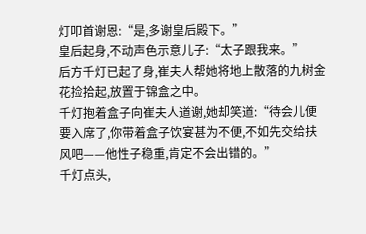灯叩首谢恩:“是,多谢皇后殿下。”
皇后起身,不动声色示意儿子:“太子跟我来。”
后方千灯已起了身,崔夫人帮她将地上散落的九树金花捡拾起,放置于锦盒之中。
千灯抱着盒子向崔夫人道谢,她却笑道:“待会儿便要入席了,你带着盒子饮宴甚为不便,不如先交给扶风吧——他性子稳重,肯定不会出错的。”
千灯点头,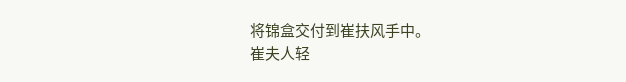将锦盒交付到崔扶风手中。
崔夫人轻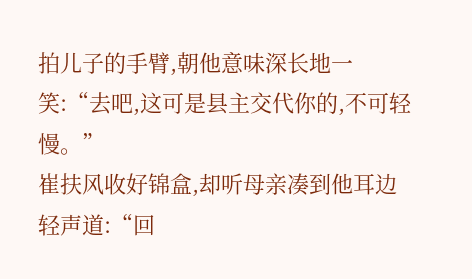拍儿子的手臂,朝他意味深长地一笑:“去吧,这可是县主交代你的,不可轻慢。”
崔扶风收好锦盒,却听母亲凑到他耳边轻声道:“回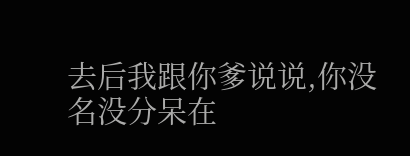去后我跟你爹说说,你没名没分呆在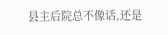县主后院总不像话,还是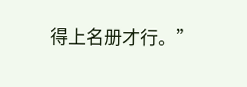得上名册才行。”